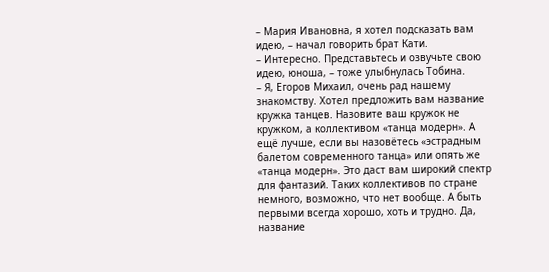– Мария Ивановна, я хотел подсказать вам идею, – начал говорить брат Кати.
– Интересно. Представьтесь и озвучьте свою идею, юноша, – тоже улыбнулась Тобина.
– Я, Егоров Михаил, очень рад нашему знакомству. Хотел предложить вам название кружка танцев. Назовите ваш кружок не кружком, а коллективом «танца модерн». А ещё лучше, если вы назовётесь «эстрадным балетом современного танца» или опять же «танца модерн». Это даст вам широкий спектр для фантазий. Таких коллективов по стране немного, возможно, что нет вообще. А быть первыми всегда хорошо, хоть и трудно. Да, название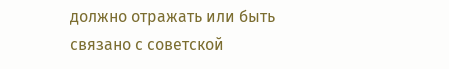должно отражать или быть связано с советской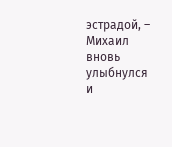эстрадой, – Михаил вновь улыбнулся и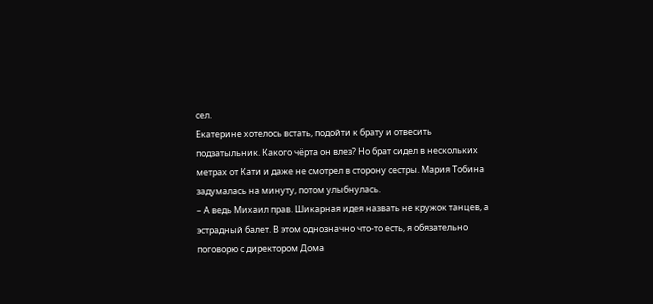сел.
Екатерине хотелось встать, подойти к брату и отвесить подзатыльник. Какого чёрта он влез? Но брат сидел в нескольких метрах от Кати и даже не смотрел в сторону сестры. Мария Тобина задумалась на минуту, потом улыбнулась.
– А ведь Михаил прав. Шикарная идея назвать не кружок танцев, а эстрадный балет. В этом однозначно что-то есть, я обязательно поговорю с директором Дома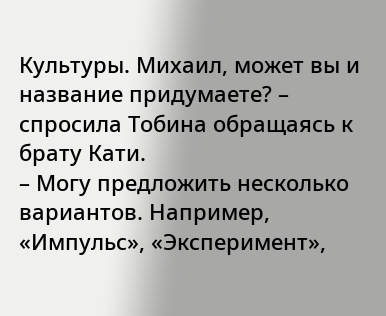Культуры. Михаил, может вы и название придумаете? – спросила Тобина обращаясь к брату Кати.
– Могу предложить несколько вариантов. Например, «Импульс», «Эксперимент»,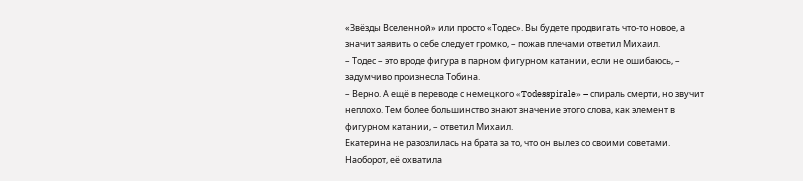«Звёзды Вселенной» или просто «Тодес». Вы будете продвигать что-то новое, а значит заявить о себе следует громко, – пожав плечами ответил Михаил.
– Тодес – это вроде фигура в парном фигурном катании, если не ошибаюсь, – задумчиво произнесла Тобина.
– Верно. А ещё в переводе с немецкого «Todesspirale» – спираль смерти, но звучит неплохо. Тем более большинство знают значение этого слова, как элемент в фигурном катании, – ответил Михаил.
Екатерина не разозлилась на брата за то, что он вылез со своими советами. Наоборот, её охватила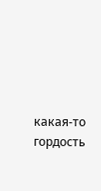какая-то гордость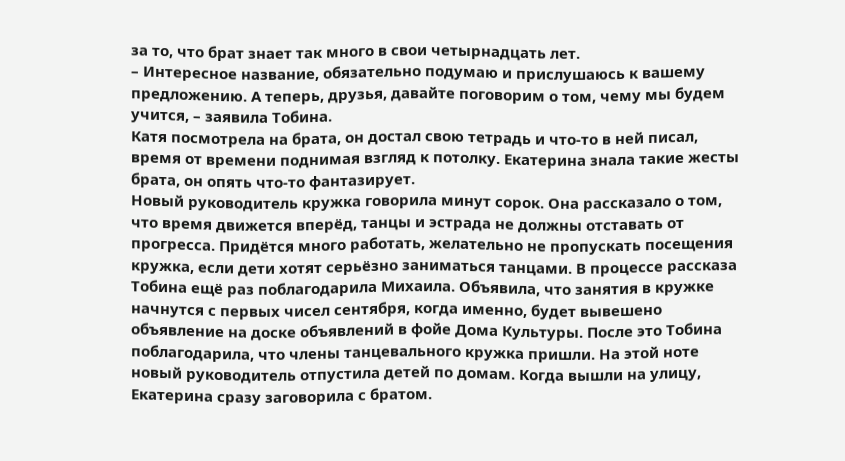за то, что брат знает так много в свои четырнадцать лет.
– Интересное название, обязательно подумаю и прислушаюсь к вашему предложению. А теперь, друзья, давайте поговорим о том, чему мы будем учится, – заявила Тобина.
Катя посмотрела на брата, он достал свою тетрадь и что-то в ней писал, время от времени поднимая взгляд к потолку. Екатерина знала такие жесты брата, он опять что-то фантазирует.
Новый руководитель кружка говорила минут сорок. Она рассказало о том, что время движется вперёд, танцы и эстрада не должны отставать от прогресса. Придётся много работать, желательно не пропускать посещения кружка, если дети хотят серьёзно заниматься танцами. В процессе рассказа Тобина ещё раз поблагодарила Михаила. Объявила, что занятия в кружке начнутся с первых чисел сентября, когда именно, будет вывешено объявление на доске объявлений в фойе Дома Культуры. После это Тобина поблагодарила, что члены танцевального кружка пришли. На этой ноте новый руководитель отпустила детей по домам. Когда вышли на улицу, Екатерина сразу заговорила с братом.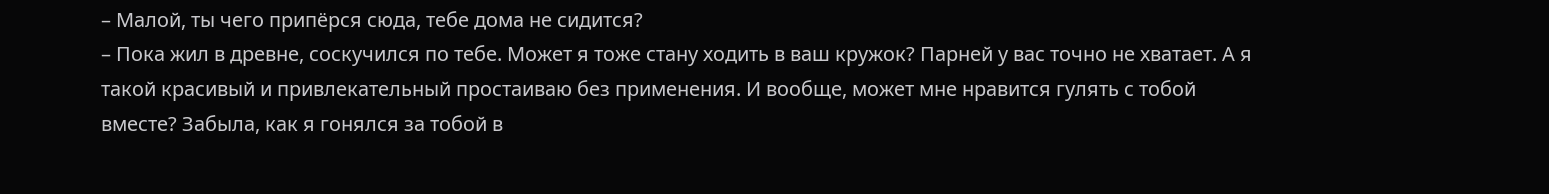– Малой, ты чего припёрся сюда, тебе дома не сидится?
– Пока жил в древне, соскучился по тебе. Может я тоже стану ходить в ваш кружок? Парней у вас точно не хватает. А я такой красивый и привлекательный простаиваю без применения. И вообще, может мне нравится гулять с тобой вместе? Забыла, как я гонялся за тобой в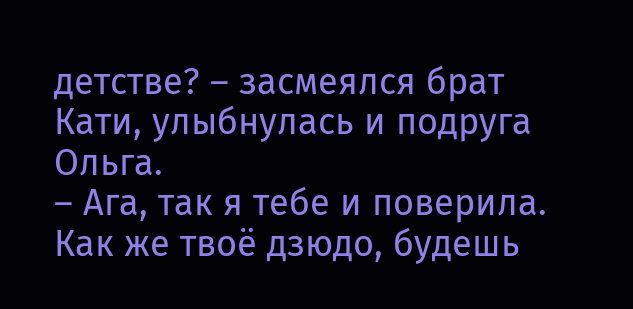детстве? – засмеялся брат Кати, улыбнулась и подруга Ольга.
– Ага, так я тебе и поверила. Как же твоё дзюдо, будешь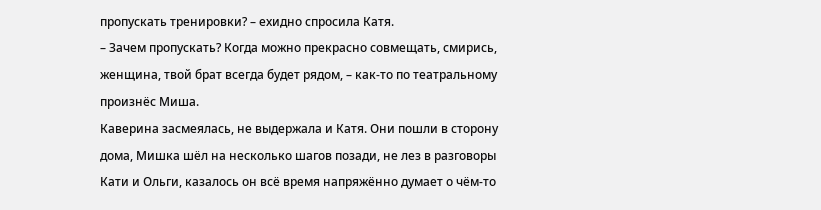пропускать тренировки? – ехидно спросила Катя.
– Зачем пропускать? Когда можно прекрасно совмещать, смирись, женщина, твой брат всегда будет рядом, – как-то по театральному произнёс Миша.
Каверина засмеялась, не выдержала и Катя. Они пошли в сторону дома, Мишка шёл на несколько шагов позади, не лез в разговоры Кати и Ольги, казалось он всё время напряжённо думает о чём-то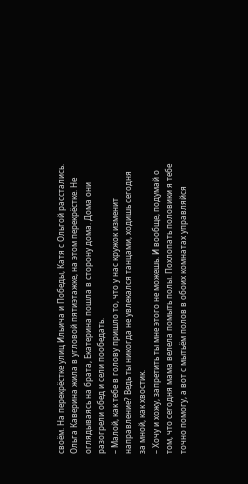своём. На перекрёстке улиц Ильича и Победы, Катя с Ольгой расстались. Ольга Каверина жила в угловой пятиэтажке, на этом перекрёстке. Не оглядываясь на брата, Екатерина пошла в сторону дома. Дома они разогрели обед и сели пообедать.
– Малой, как тебе в голову пришло то, что у нас кружок изменит направление? Ведь ты никогда не увлекался танцами, ходишь сегодня за мной, как хвостик.
– Хочу и хожу, запретить ты мне этого не можешь. И вообще, подумай о том, что сегодня мама велела помыть полы. Похлопать половики я тебе точно помогу, а вот с мытьём полов в обоих комнатах управляйся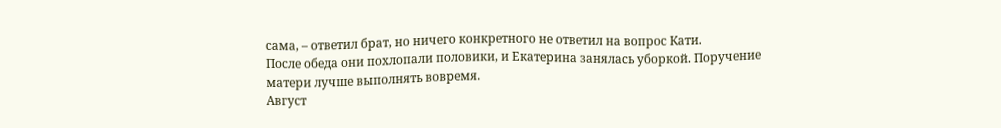сама, – ответил брат, но ничего конкретного не ответил на вопрос Кати.
После обеда они похлопали половики, и Екатерина занялась уборкой. Поручение матери лучше выполнять вовремя.
Август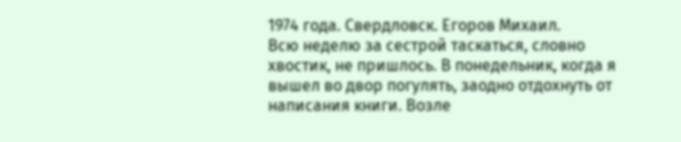1974 года. Свердловск. Егоров Михаил.
Всю неделю за сестрой таскаться, словно хвостик, не пришлось. В понедельник, когда я вышел во двор погулять, заодно отдохнуть от написания книги. Возле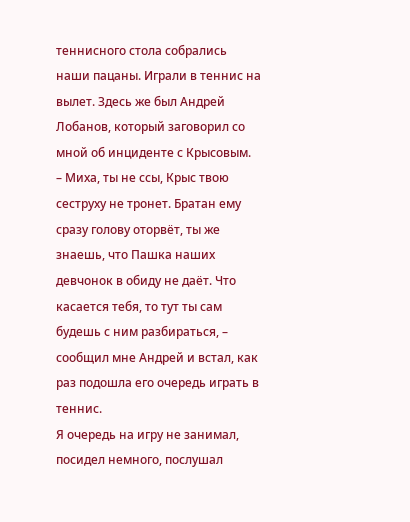теннисного стола собрались наши пацаны. Играли в теннис на вылет. Здесь же был Андрей Лобанов, который заговорил со мной об инциденте с Крысовым.
– Миха, ты не ссы, Крыс твою сеструху не тронет. Братан ему сразу голову оторвёт, ты же знаешь, что Пашка наших девчонок в обиду не даёт. Что касается тебя, то тут ты сам будешь с ним разбираться, – сообщил мне Андрей и встал, как раз подошла его очередь играть в теннис.
Я очередь на игру не занимал, посидел немного, послушал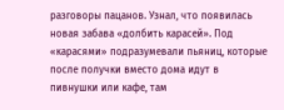разговоры пацанов. Узнал, что появилась новая забава «долбить карасей». Под «карасями» подразумевали пьяниц, которые после получки вместо дома идут в пивнушки или кафе, там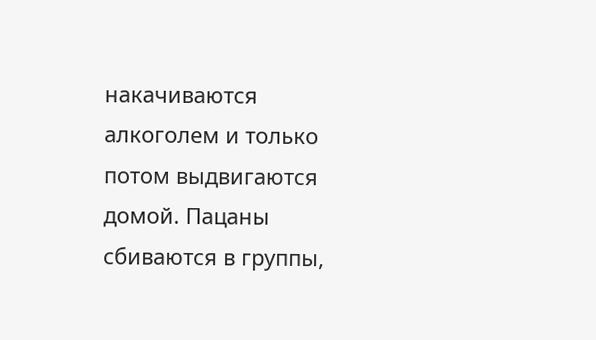накачиваются алкоголем и только потом выдвигаются домой. Пацаны сбиваются в группы,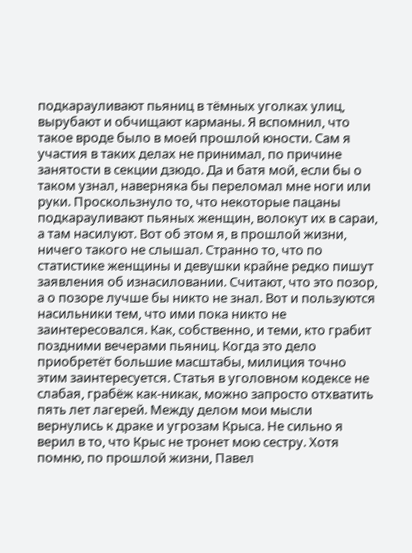подкарауливают пьяниц в тёмных уголках улиц, вырубают и обчищают карманы. Я вспомнил, что такое вроде было в моей прошлой юности. Сам я участия в таких делах не принимал, по причине занятости в секции дзюдо. Да и батя мой, если бы о таком узнал, наверняка бы переломал мне ноги или руки. Проскользнуло то, что некоторые пацаны подкарауливают пьяных женщин, волокут их в сараи, а там насилуют. Вот об этом я, в прошлой жизни, ничего такого не слышал. Странно то, что по статистике женщины и девушки крайне редко пишут заявления об изнасиловании. Считают, что это позор, а о позоре лучше бы никто не знал. Вот и пользуются насильники тем, что ими пока никто не заинтересовался. Как, собственно, и теми, кто грабит поздними вечерами пьяниц. Когда это дело приобретёт большие масштабы, милиция точно этим заинтересуется. Статья в уголовном кодексе не слабая, грабёж как-никак, можно запросто отхватить пять лет лагерей. Между делом мои мысли вернулись к драке и угрозам Крыса. Не сильно я верил в то, что Крыс не тронет мою сестру. Хотя помню, по прошлой жизни, Павел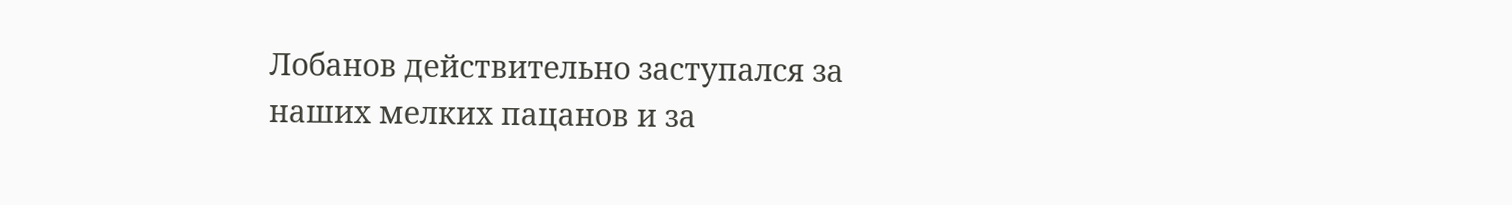Лобанов действительно заступался за наших мелких пацанов и за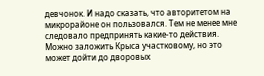девчонок. И надо сказать, что авторитетом на микрорайоне он пользовался. Тем не менее мне следовало предпринять какие-то действия. Можно заложить Крыса участковому, но это может дойти до дворовых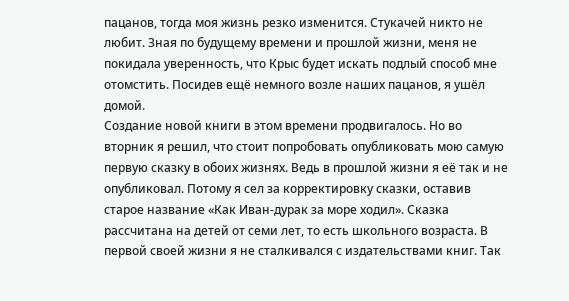пацанов, тогда моя жизнь резко изменится. Стукачей никто не любит. Зная по будущему времени и прошлой жизни, меня не покидала уверенность, что Крыс будет искать подлый способ мне отомстить. Посидев ещё немного возле наших пацанов, я ушёл домой.
Создание новой книги в этом времени продвигалось. Но во вторник я решил, что стоит попробовать опубликовать мою самую первую сказку в обоих жизнях. Ведь в прошлой жизни я её так и не опубликовал. Потому я сел за корректировку сказки, оставив старое название «Как Иван-дурак за море ходил». Сказка рассчитана на детей от семи лет, то есть школьного возраста. В первой своей жизни я не сталкивался с издательствами книг. Так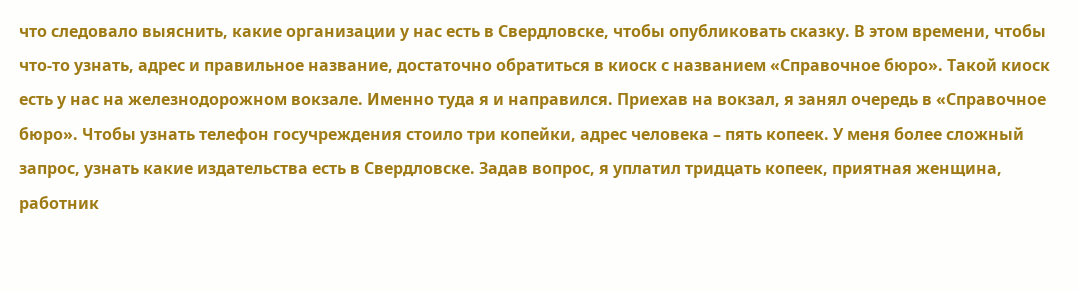что следовало выяснить, какие организации у нас есть в Свердловске, чтобы опубликовать сказку. В этом времени, чтобы что-то узнать, адрес и правильное название, достаточно обратиться в киоск с названием «Справочное бюро». Такой киоск есть у нас на железнодорожном вокзале. Именно туда я и направился. Приехав на вокзал, я занял очередь в «Справочное бюро». Чтобы узнать телефон госучреждения стоило три копейки, адрес человека – пять копеек. У меня более сложный запрос, узнать какие издательства есть в Свердловске. Задав вопрос, я уплатил тридцать копеек, приятная женщина, работник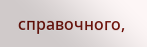справочного,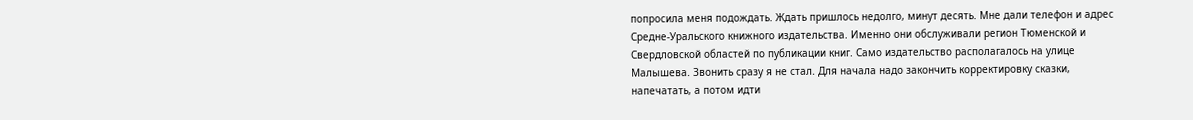попросила меня подождать. Ждать пришлось недолго, минут десять. Мне дали телефон и адрес Средне-Уральского книжного издательства. Именно они обслуживали регион Тюменской и Свердловской областей по публикации книг. Само издательство располагалось на улице Малышева. Звонить сразу я не стал. Для начала надо закончить корректировку сказки, напечатать, а потом идти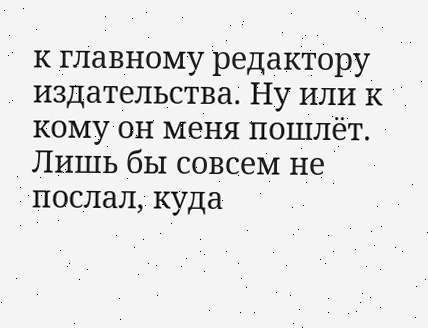к главному редактору издательства. Ну или к кому он меня пошлёт. Лишь бы совсем не послал, куда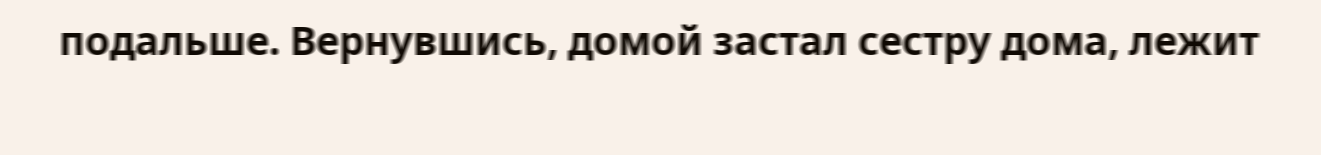подальше. Вернувшись, домой застал сестру дома, лежит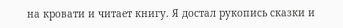на кровати и читает книгу. Я достал рукопись сказки и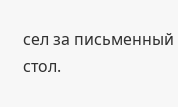сел за письменный стол.